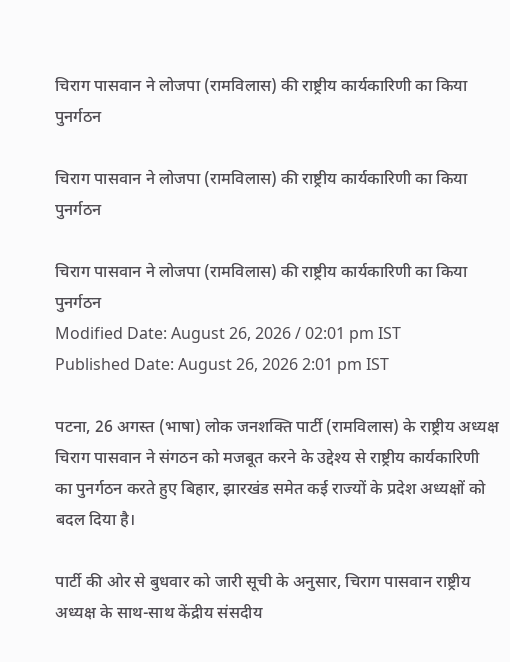चिराग पासवान ने लोजपा (रामविलास) की राष्ट्रीय कार्यकारिणी का किया पुनर्गठन

चिराग पासवान ने लोजपा (रामविलास) की राष्ट्रीय कार्यकारिणी का किया पुनर्गठन

चिराग पासवान ने लोजपा (रामविलास) की राष्ट्रीय कार्यकारिणी का किया पुनर्गठन
Modified Date: August 26, 2026 / 02:01 pm IST
Published Date: August 26, 2026 2:01 pm IST

पटना, 26 अगस्त (भाषा) लोक जनशक्ति पार्टी (रामविलास) के राष्ट्रीय अध्यक्ष चिराग पासवान ने संगठन को मजबूत करने के उद्देश्य से राष्ट्रीय कार्यकारिणी का पुनर्गठन करते हुए बिहार, झारखंड समेत कई राज्यों के प्रदेश अध्यक्षों को बदल दिया है।

पार्टी की ओर से बुधवार को जारी सूची के अनुसार, चिराग पासवान राष्ट्रीय अध्यक्ष के साथ-साथ केंद्रीय संसदीय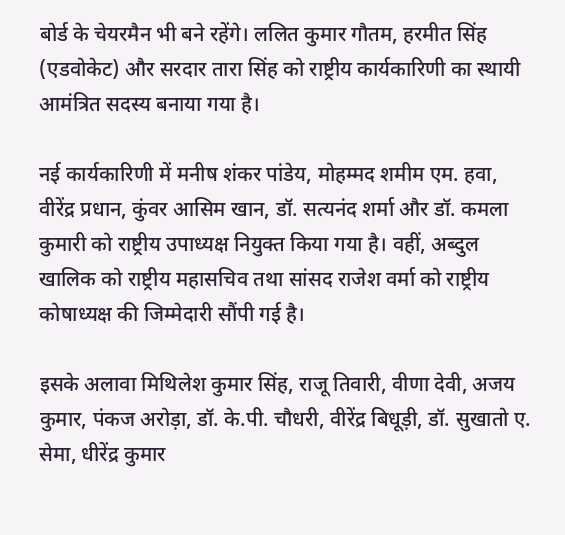बोर्ड के चेयरमैन भी बने रहेंगे। ललित कुमार गौतम, हरमीत सिंह (एडवोकेट) और सरदार तारा सिंह को राष्ट्रीय कार्यकारिणी का स्थायी आमंत्रित सदस्य बनाया गया है।

नई कार्यकारिणी में मनीष शंकर पांडेय, मोहम्मद शमीम एम. हवा, वीरेंद्र प्रधान, कुंवर आसिम खान, डॉ. सत्यनंद शर्मा और डॉ. कमला कुमारी को राष्ट्रीय उपाध्यक्ष नियुक्त किया गया है। वहीं, अब्दुल खालिक को राष्ट्रीय महासचिव तथा सांसद राजेश वर्मा को राष्ट्रीय कोषाध्यक्ष की जिम्मेदारी सौंपी गई है।

इसके अलावा मिथिलेश कुमार सिंह, राजू तिवारी, वीणा देवी, अजय कुमार, पंकज अरोड़ा, डॉ. के.पी. चौधरी, वीरेंद्र बिधूड़ी, डॉ. सुखातो ए. सेमा, धीरेंद्र कुमार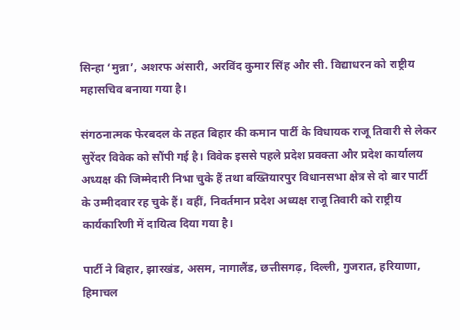सिन्हा ‘मुन्ना’, अशरफ अंसारी, अरविंद कुमार सिंह और सी. विद्याधरन को राष्ट्रीय महासचिव बनाया गया है।

संगठनात्मक फेरबदल के तहत बिहार की कमान पार्टी के विधायक राजू तिवारी से लेकर सुरेंदर विवेक को सौंपी गई है। विवेक इससे पहले प्रदेश प्रवक्ता और प्रदेश कार्यालय अध्यक्ष की जिम्मेदारी निभा चुके हैं तथा बख्तियारपुर विधानसभा क्षेत्र से दो बार पार्टी के उम्मीदवार रह चुके हैं। वहीं, निवर्तमान प्रदेश अध्यक्ष राजू तिवारी को राष्ट्रीय कार्यकारिणी में दायित्व दिया गया है।

पार्टी ने बिहार, झारखंड, असम, नागालैंड, छत्तीसगढ़, दिल्ली, गुजरात, हरियाणा, हिमाचल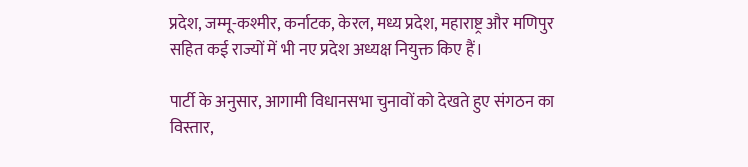प्रदेश, जम्मू-कश्मीर, कर्नाटक, केरल, मध्य प्रदेश, महाराष्ट्र और मणिपुर सहित कई राज्यों में भी नए प्रदेश अध्यक्ष नियुक्त किए हैं।

पार्टी के अनुसार, आगामी विधानसभा चुनावों को देखते हुए संगठन का विस्तार,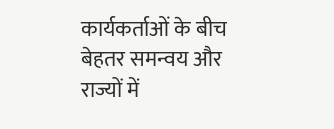कार्यकर्ताओं के बीच बेहतर समन्वय और राज्यों में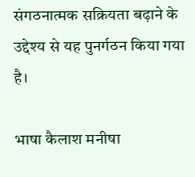संगठनात्मक सक्रियता बढ़ाने के उद्देश्य से यह पुनर्गठन किया गया है।

भाषा कैलाश मनीषा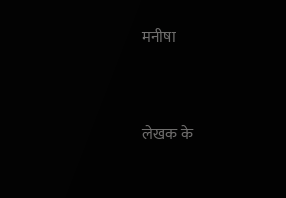मनीषा


लेखक के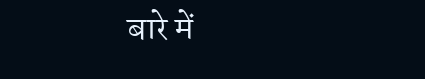बारे में